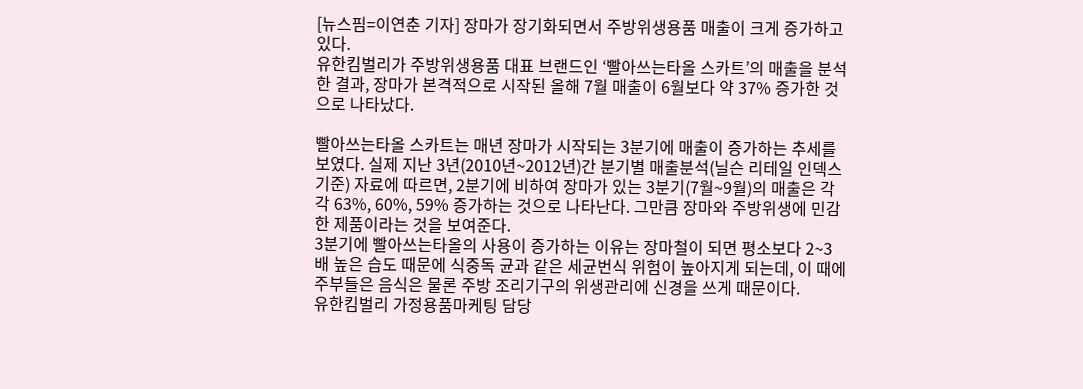[뉴스핌=이연춘 기자] 장마가 장기화되면서 주방위생용품 매출이 크게 증가하고 있다.
유한킴벌리가 주방위생용품 대표 브랜드인 ‘빨아쓰는타올 스카트’의 매출을 분석한 결과, 장마가 본격적으로 시작된 올해 7월 매출이 6월보다 약 37% 증가한 것으로 나타났다.

빨아쓰는타올 스카트는 매년 장마가 시작되는 3분기에 매출이 증가하는 추세를 보였다. 실제 지난 3년(2010년~2012년)간 분기별 매출분석(닐슨 리테일 인덱스 기준) 자료에 따르면, 2분기에 비하여 장마가 있는 3분기(7월~9월)의 매출은 각각 63%, 60%, 59% 증가하는 것으로 나타난다. 그만큼 장마와 주방위생에 민감한 제품이라는 것을 보여준다.
3분기에 빨아쓰는타올의 사용이 증가하는 이유는 장마철이 되면 평소보다 2~3배 높은 습도 때문에 식중독 균과 같은 세균번식 위험이 높아지게 되는데, 이 때에 주부들은 음식은 물론 주방 조리기구의 위생관리에 신경을 쓰게 때문이다.
유한킴벌리 가정용품마케팅 담당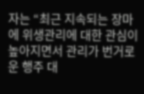자는 “최근 지속되는 장마에 위생관리에 대한 관심이 높아지면서 관리가 번거로운 행주 대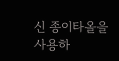신 종이타올을 사용하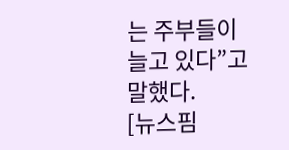는 주부들이 늘고 있다”고 말했다.
[뉴스핌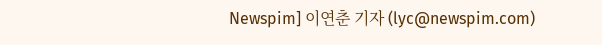Newspim] 이연춘 기자 (lyc@newspim.com)